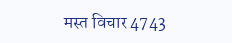मस्त विचार 4743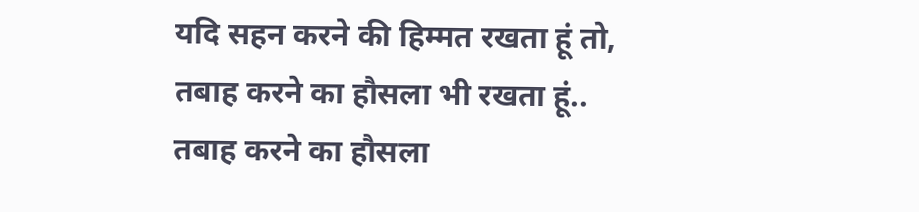यदि सहन करने की हिम्मत रखता हूं तो,
तबाह करने का हौसला भी रखता हूं..
तबाह करने का हौसला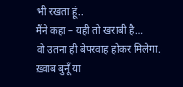भी रखता हूं..
मैंने कहा – यही तो खराबी है…
वो उतना ही बेपरवाह होकर मिलेगा.
ख़्वाब बुनूँ या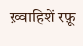ख़्वाहिशें रफ़ू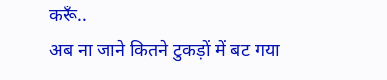करूँ..
अब ना जाने कितने टुकड़ों में बट गया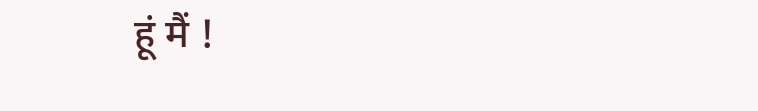हूं मैं !